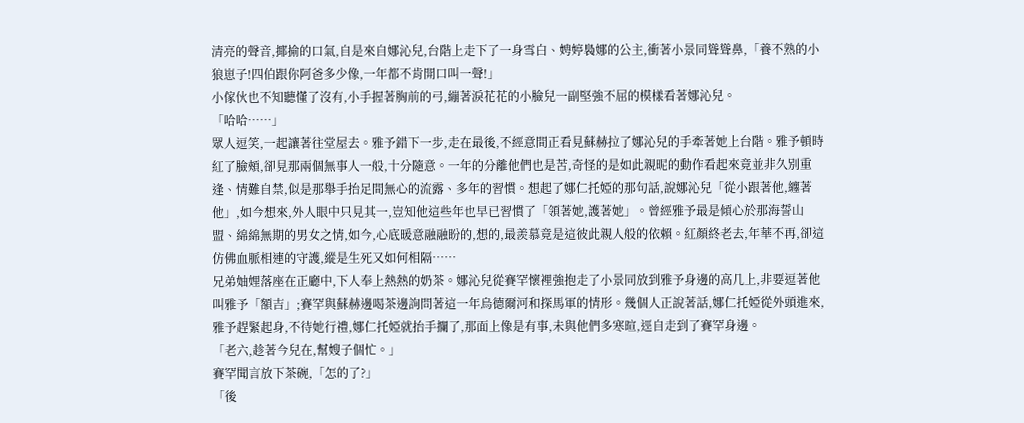清亮的聲音,揶揄的口氣,自是來自娜沁兒,台階上走下了一身雪白、娉婷裊娜的公主,衝著小景同聳聳鼻,「養不熟的小狼崽子!四伯跟你阿爸多少像,一年都不肯開口叫一聲!」
小傢伙也不知聽懂了沒有,小手握著胸前的弓,繃著淚花花的小臉兒一副堅強不屈的模樣看著娜沁兒。
「哈哈……」
眾人逗笑,一起讓著往堂屋去。雅予錯下一步,走在最後,不經意間正看見蘇赫拉了娜沁兒的手牽著她上台階。雅予頓時紅了臉頰,卻見那兩個無事人一般,十分隨意。一年的分離他們也是苦,奇怪的是如此親昵的動作看起來竟並非久別重逢、情難自禁,似是那舉手抬足間無心的流露、多年的習慣。想起了娜仁托婭的那句話,說娜沁兒「從小跟著他,纏著他」,如今想來,外人眼中只見其一,豈知他這些年也早已習慣了「領著她,護著她」。曾經雅予最是傾心於那海誓山盟、綿綿無期的男女之情,如今,心底暖意融融盼的,想的,最羨慕竟是這彼此親人般的依賴。紅顏終老去,年華不再,卻這仿佛血脈相連的守護,縱是生死又如何相隔……
兄弟妯娌落座在正廳中,下人奉上熱熱的奶茶。娜沁兒從賽罕懷裡強抱走了小景同放到雅予身邊的高几上,非要逗著他叫雅予「額吉」;賽罕與蘇赫邊喝茶邊詢問著這一年烏德爾河和探馬軍的情形。幾個人正說著話,娜仁托婭從外頭進來,雅予趕緊起身,不待她行禮,娜仁托婭就抬手攔了,那面上像是有事,未與他們多寒暄,逕自走到了賽罕身邊。
「老六,趁著今兒在,幫嫂子個忙。」
賽罕聞言放下茶碗,「怎的了?」
「後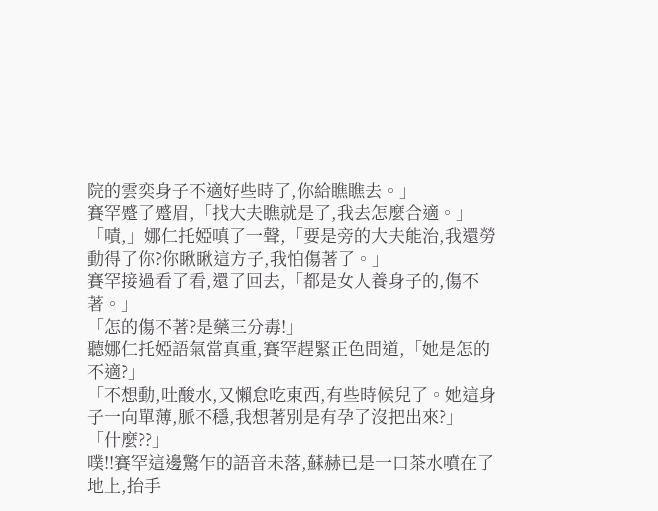院的雲奕身子不適好些時了,你給瞧瞧去。」
賽罕蹙了蹙眉,「找大夫瞧就是了,我去怎麼合適。」
「嘖,」娜仁托婭嗔了一聲,「要是旁的大夫能治,我還勞動得了你?你瞅瞅這方子,我怕傷著了。」
賽罕接過看了看,還了回去,「都是女人養身子的,傷不著。」
「怎的傷不著?是藥三分毒!」
聽娜仁托婭語氣當真重,賽罕趕緊正色問道,「她是怎的不適?」
「不想動,吐酸水,又懶怠吃東西,有些時候兒了。她這身子一向單薄,脈不穩,我想著別是有孕了沒把出來?」
「什麼??」
噗!!賽罕這邊驚乍的語音未落,蘇赫已是一口茶水噴在了地上,抬手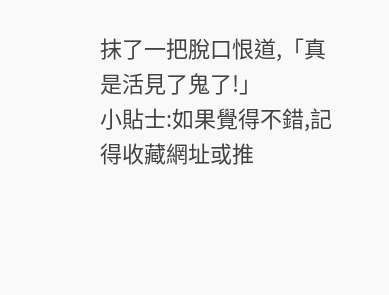抹了一把脫口恨道,「真是活見了鬼了!」
小貼士:如果覺得不錯,記得收藏網址或推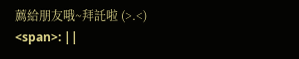薦給朋友哦~拜託啦 (>.<)
<span>: ||